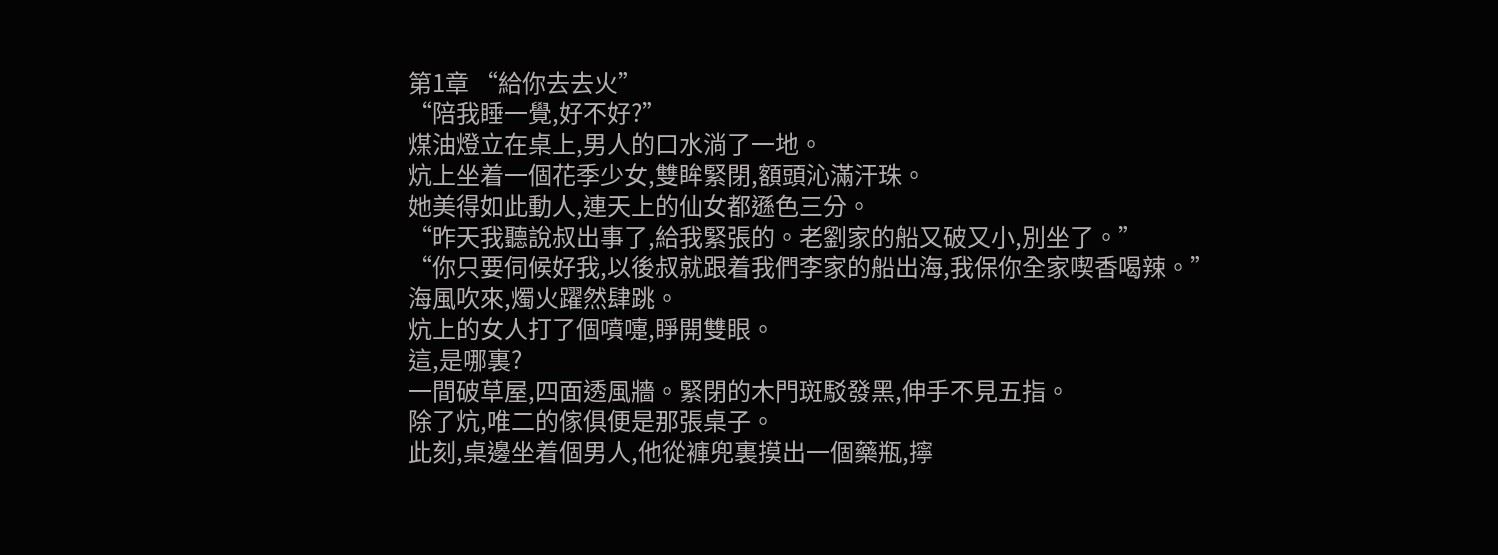第1章 “給你去去火”
“陪我睡一覺,好不好?”
煤油燈立在桌上,男人的口水淌了一地。
炕上坐着一個花季少女,雙眸緊閉,額頭沁滿汗珠。
她美得如此動人,連天上的仙女都遜色三分。
“昨天我聽說叔出事了,給我緊張的。老劉家的船又破又小,別坐了。”
“你只要伺候好我,以後叔就跟着我們李家的船出海,我保你全家喫香喝辣。”
海風吹來,燭火躍然肆跳。
炕上的女人打了個噴嚏,睜開雙眼。
這,是哪裏?
一間破草屋,四面透風牆。緊閉的木門斑駁發黑,伸手不見五指。
除了炕,唯二的傢俱便是那張桌子。
此刻,桌邊坐着個男人,他從褲兜裏摸出一個藥瓶,擰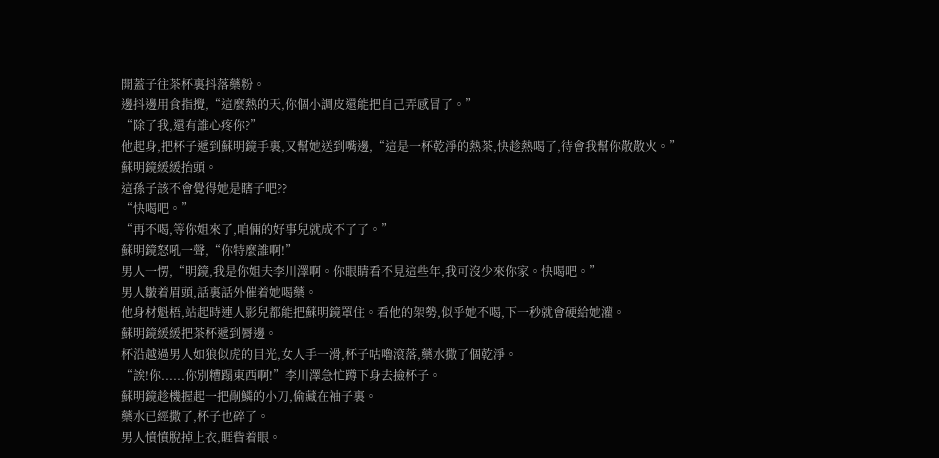開蓋子往茶杯裏抖落藥粉。
邊抖邊用食指攪,“這麼熱的天,你個小調皮還能把自己弄感冒了。”
“除了我,還有誰心疼你?”
他起身,把杯子遞到蘇明鏡手裏,又幫她送到嘴邊,“這是一杯乾淨的熱茶,快趁熱喝了,待會我幫你散散火。”
蘇明鏡緩緩抬頭。
這孫子該不會覺得她是瞎子吧??
“快喝吧。”
“再不喝,等你姐來了,咱倆的好事兒就成不了了。”
蘇明鏡怒吼一聲,“你特麼誰啊!”
男人一愣,“明鏡,我是你姐夫李川澤啊。你眼睛看不見這些年,我可沒少來你家。快喝吧。”
男人皺着眉頭,話裏話外催着她喝藥。
他身材魁梧,站起時連人影兒都能把蘇明鏡罩住。看他的架勢,似乎她不喝,下一秒就會硬給她灌。
蘇明鏡緩緩把茶杯遞到脣邊。
杯沿越過男人如狼似虎的目光,女人手一滑,杯子咕嚕滾落,藥水撒了個乾淨。
“誒!你......你別糟蹋東西啊!”李川澤急忙蹲下身去撿杯子。
蘇明鏡趁機握起一把剮鱗的小刀,偷藏在袖子裏。
藥水已經撒了,杯子也碎了。
男人憤憤脫掉上衣,睚眥着眼。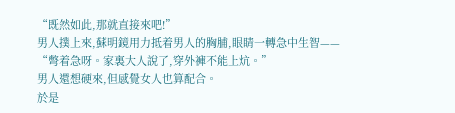“既然如此,那就直接來吧!”
男人撲上來,蘇明鏡用力抵着男人的胸脯,眼睛一轉急中生智——
“彆着急呀。家裏大人說了,穿外褲不能上炕。”
男人還想硬來,但感覺女人也算配合。
於是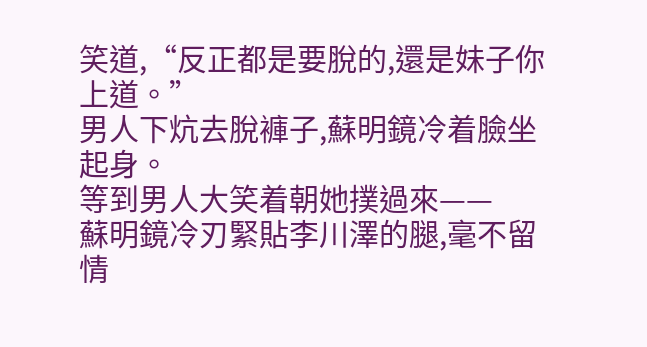笑道,“反正都是要脫的,還是妹子你上道。”
男人下炕去脫褲子,蘇明鏡冷着臉坐起身。
等到男人大笑着朝她撲過來——
蘇明鏡冷刃緊貼李川澤的腿,毫不留情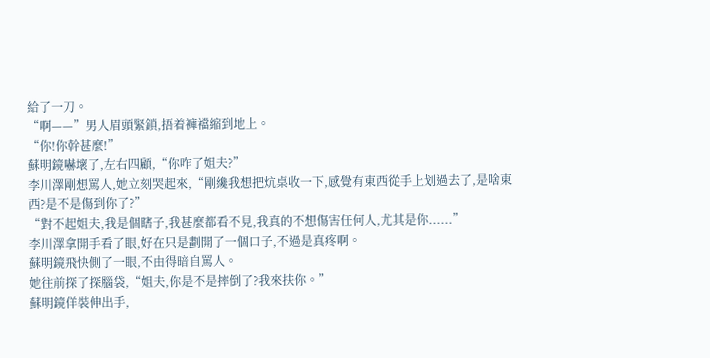給了一刀。
“啊——”男人眉頭緊鎖,捂着褲襠縮到地上。
“你!你幹甚麼!”
蘇明鏡嚇壞了,左右四顧,“你咋了姐夫?”
李川澤剛想罵人,她立刻哭起來,“剛纔我想把炕桌收一下,感覺有東西從手上划過去了,是啥東西?是不是傷到你了?”
“對不起姐夫,我是個瞎子,我甚麼都看不見,我真的不想傷害任何人,尤其是你......”
李川澤拿開手看了眼,好在只是劃開了一個口子,不過是真疼啊。
蘇明鏡飛快側了一眼,不由得暗自罵人。
她往前探了探腦袋,“姐夫,你是不是摔倒了?我來扶你。”
蘇明鏡佯裝伸出手,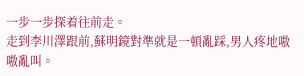一步一步探着往前走。
走到李川澤跟前,蘇明鏡對準就是一頓亂踩,男人疼地嗷嗷亂叫。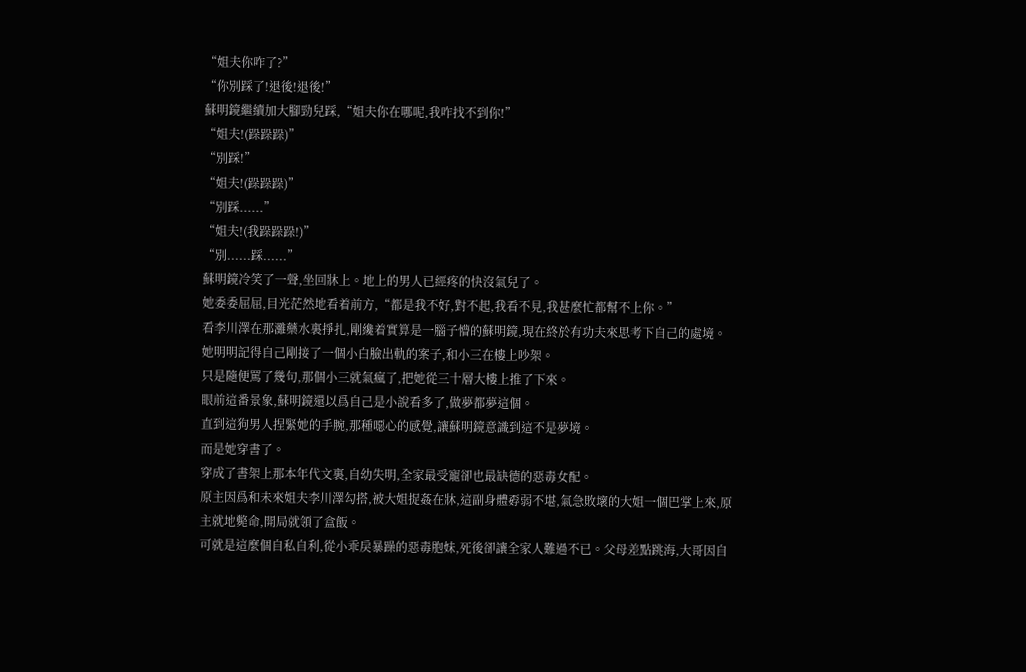“姐夫你咋了?”
“你別踩了!退後!退後!”
蘇明鏡繼續加大腳勁兒踩,“姐夫你在哪呢,我咋找不到你!”
“姐夫!(跺跺跺)”
“別踩!”
“姐夫!(跺跺跺)”
“別踩......”
“姐夫!(我跺跺跺!)”
“別......踩......”
蘇明鏡冷笑了一聲,坐回牀上。地上的男人已經疼的快沒氣兒了。
她委委屈屈,目光茫然地看着前方,“都是我不好,對不起,我看不見,我甚麼忙都幫不上你。”
看李川澤在那灘藥水裏掙扎,剛纔着實算是一腦子懵的蘇明鏡,現在終於有功夫來思考下自己的處境。
她明明記得自己剛接了一個小白臉出軌的案子,和小三在樓上吵架。
只是隨便罵了幾句,那個小三就氣瘋了,把她從三十層大樓上推了下來。
眼前這番景象,蘇明鏡還以爲自己是小說看多了,做夢都夢這個。
直到這狗男人捏緊她的手腕,那種噁心的感覺,讓蘇明鏡意識到這不是夢境。
而是她穿書了。
穿成了書架上那本年代文裏,自幼失明,全家最受寵卻也最缺德的惡毒女配。
原主因爲和未來姐夫李川澤勾搭,被大姐捉姦在牀,這副身體孬弱不堪,氣急敗壞的大姐一個巴掌上來,原主就地斃命,開局就領了盒飯。
可就是這麼個自私自利,從小乖戾暴躁的惡毒胞妹,死後卻讓全家人難過不已。父母差點跳海,大哥因自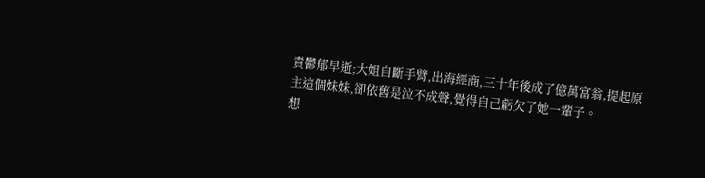責鬱郁早逝;大姐自斷手臂,出海經商,三十年後成了億萬富翁,提起原主這個妹妹,卻依舊是泣不成聲,覺得自己虧欠了她一輩子。
想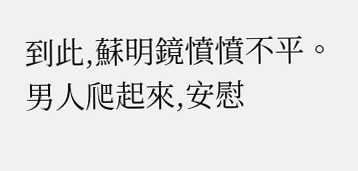到此,蘇明鏡憤憤不平。
男人爬起來,安慰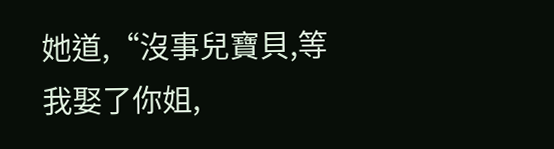她道,“沒事兒寶貝,等我娶了你姐,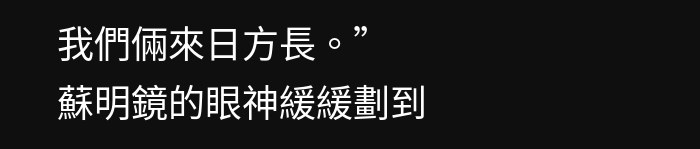我們倆來日方長。”
蘇明鏡的眼神緩緩劃到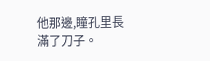他那邊,瞳孔里長滿了刀子。